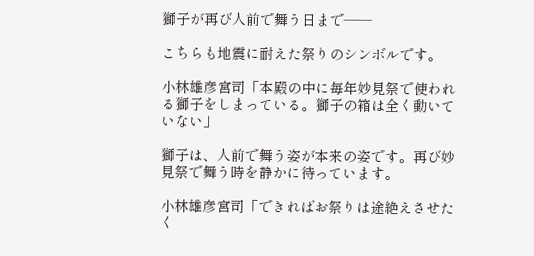獅子が再び人前で舞う日まで――

こちらも地震に耐えた祭りのシンボルです。

小林雄彦宮司「本殿の中に毎年妙見祭で使われる獅子をしまっている。獅子の箱は全く動いていない」

獅子は、人前で舞う姿が本来の姿です。再び妙見祭で舞う時を静かに待っています。

小林雄彦宮司「できればお祭りは途絶えさせたく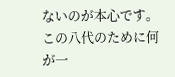ないのが本心です。この八代のために何が一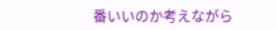番いいのか考えながら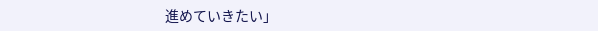進めていきたい」